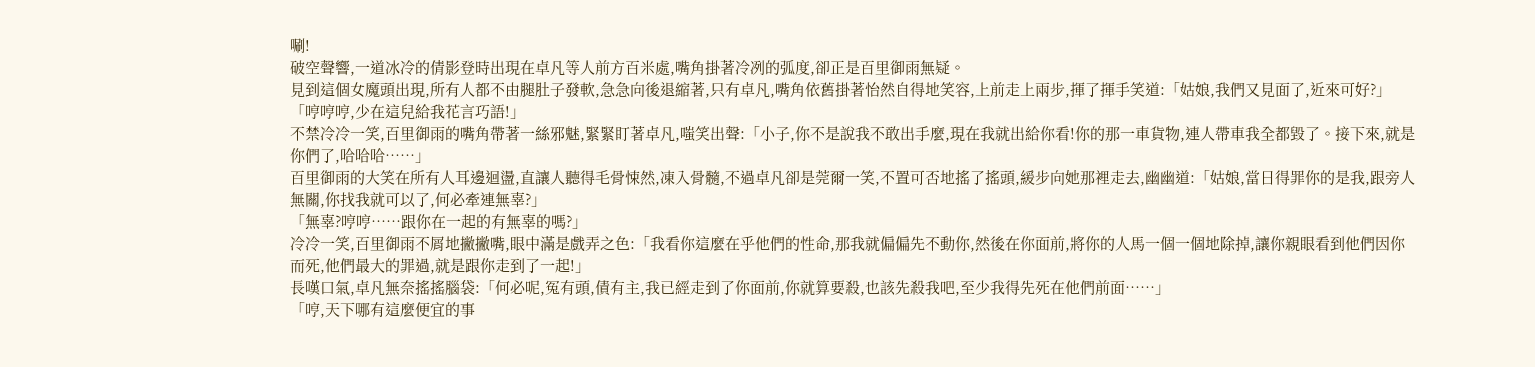唰!
破空聲響,一道冰冷的倩影登時出現在卓凡等人前方百米處,嘴角掛著冷冽的弧度,卻正是百里御雨無疑。
見到這個女魔頭出現,所有人都不由腿肚子發軟,急急向後退縮著,只有卓凡,嘴角依舊掛著怡然自得地笑容,上前走上兩步,揮了揮手笑道:「姑娘,我們又見面了,近來可好?」
「哼哼哼,少在這兒給我花言巧語!」
不禁冷冷一笑,百里御雨的嘴角帶著一絲邪魅,緊緊盯著卓凡,嗤笑出聲:「小子,你不是說我不敢出手麼,現在我就出給你看!你的那一車貨物,連人帶車我全都毀了。接下來,就是你們了,哈哈哈……」
百里御雨的大笑在所有人耳邊迴盪,直讓人聽得毛骨悚然,凍入骨髓,不過卓凡卻是莞爾一笑,不置可否地搖了搖頭,緩步向她那裡走去,幽幽道:「姑娘,當日得罪你的是我,跟旁人無關,你找我就可以了,何必牽連無辜?」
「無辜?哼哼……跟你在一起的有無辜的嗎?」
冷冷一笑,百里御雨不屑地撇撇嘴,眼中滿是戲弄之色:「我看你這麼在乎他們的性命,那我就偏偏先不動你,然後在你面前,將你的人馬一個一個地除掉,讓你親眼看到他們因你而死,他們最大的罪過,就是跟你走到了一起!」
長嘆口氣,卓凡無奈搖搖腦袋:「何必呢,冤有頭,債有主,我已經走到了你面前,你就算要殺,也該先殺我吧,至少我得先死在他們前面……」
「哼,天下哪有這麼便宜的事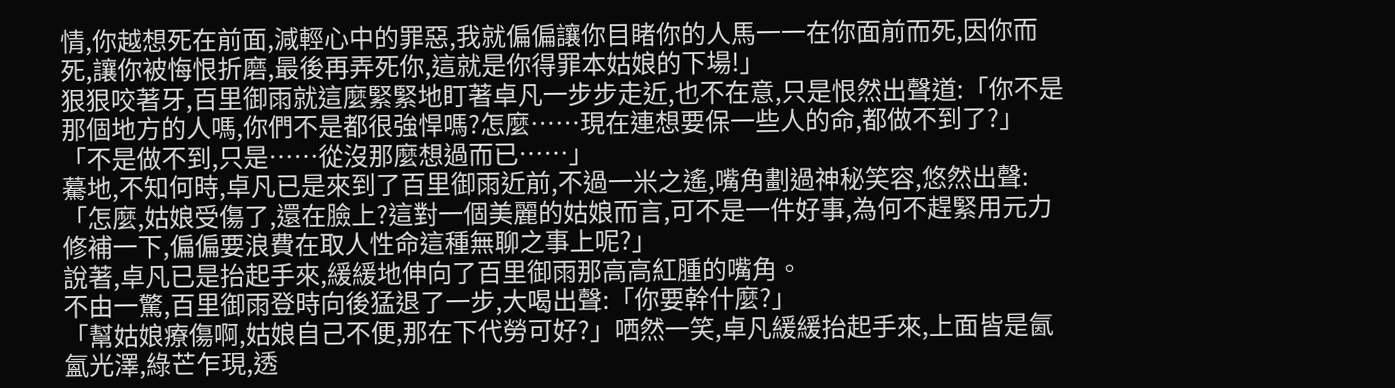情,你越想死在前面,減輕心中的罪惡,我就偏偏讓你目睹你的人馬一一在你面前而死,因你而死,讓你被悔恨折磨,最後再弄死你,這就是你得罪本姑娘的下場!」
狠狠咬著牙,百里御雨就這麼緊緊地盯著卓凡一步步走近,也不在意,只是恨然出聲道:「你不是那個地方的人嗎,你們不是都很強悍嗎?怎麼……現在連想要保一些人的命,都做不到了?」
「不是做不到,只是……從沒那麼想過而已……」
驀地,不知何時,卓凡已是來到了百里御雨近前,不過一米之遙,嘴角劃過神秘笑容,悠然出聲:「怎麼,姑娘受傷了,還在臉上?這對一個美麗的姑娘而言,可不是一件好事,為何不趕緊用元力修補一下,偏偏要浪費在取人性命這種無聊之事上呢?」
說著,卓凡已是抬起手來,緩緩地伸向了百里御雨那高高紅腫的嘴角。
不由一驚,百里御雨登時向後猛退了一步,大喝出聲:「你要幹什麼?」
「幫姑娘療傷啊,姑娘自己不便,那在下代勞可好?」哂然一笑,卓凡緩緩抬起手來,上面皆是氤氳光澤,綠芒乍現,透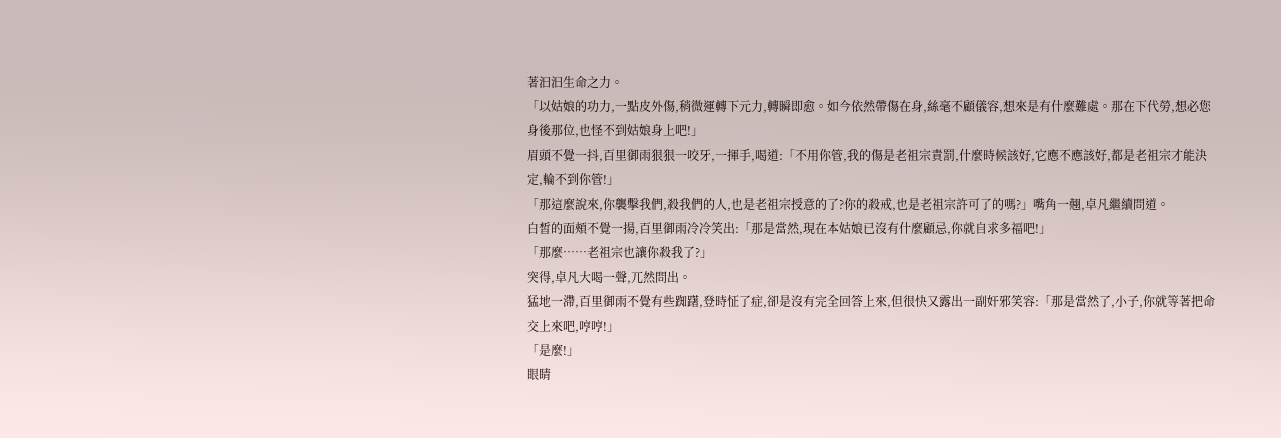著汩汩生命之力。
「以姑娘的功力,一點皮外傷,稍微運轉下元力,轉瞬即愈。如今依然帶傷在身,絲毫不顧儀容,想來是有什麼難處。那在下代勞,想必您身後那位,也怪不到姑娘身上吧!」
眉頭不覺一抖,百里御雨狠狠一咬牙,一揮手,喝道:「不用你管,我的傷是老祖宗責罰,什麼時候該好,它應不應該好,都是老祖宗才能決定,輪不到你管!」
「那這麼說來,你襲擊我們,殺我們的人,也是老祖宗授意的了?你的殺戒,也是老祖宗許可了的嗎?」嘴角一翹,卓凡繼續問道。
白皙的面頰不覺一揚,百里御雨冷冷笑出:「那是當然,現在本姑娘已沒有什麼顧忌,你就自求多福吧!」
「那麼……老祖宗也讓你殺我了?」
突得,卓凡大喝一聲,兀然問出。
猛地一滯,百里御雨不覺有些踟躇,登時怔了症,卻是沒有完全回答上來,但很快又露出一副奸邪笑容:「那是當然了,小子,你就等著把命交上來吧,哼哼!」
「是麼!」
眼睛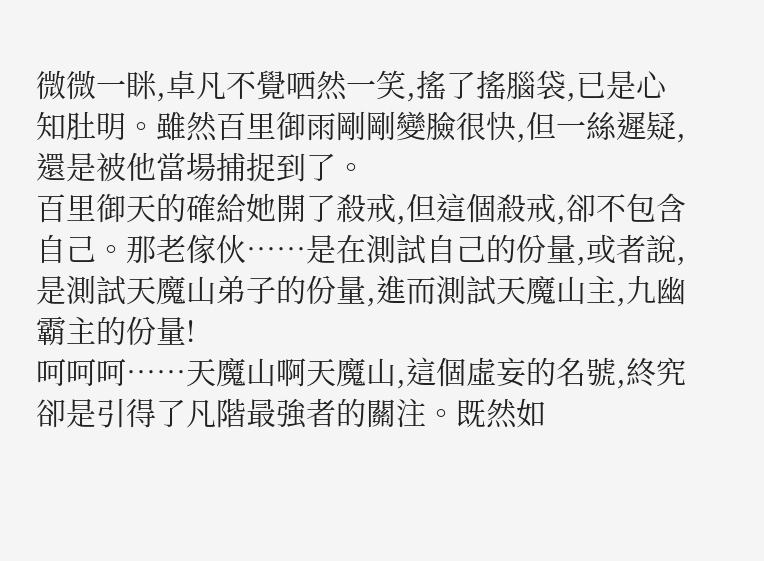微微一眯,卓凡不覺哂然一笑,搖了搖腦袋,已是心知肚明。雖然百里御雨剛剛變臉很快,但一絲遲疑,還是被他當場捕捉到了。
百里御天的確給她開了殺戒,但這個殺戒,卻不包含自己。那老傢伙……是在測試自己的份量,或者說,是測試天魔山弟子的份量,進而測試天魔山主,九幽霸主的份量!
呵呵呵……天魔山啊天魔山,這個虛妄的名號,終究卻是引得了凡階最強者的關注。既然如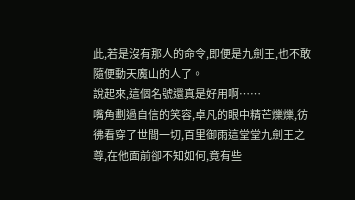此,若是沒有那人的命令,即便是九劍王,也不敢隨便動天魔山的人了。
說起來,這個名號還真是好用啊……
嘴角劃過自信的笑容,卓凡的眼中精芒爍爍,彷彿看穿了世間一切,百里御雨這堂堂九劍王之尊,在他面前卻不知如何,竟有些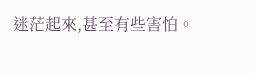迷茫起來,甚至有些害怕。